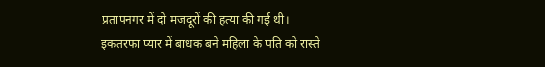प्रतापनगर में दो मजदूरों की हत्या की गई थी। इकतरफा प्यार में बाधक बने महिला के पति को रास्ते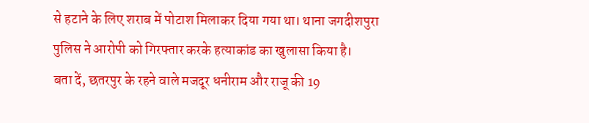से हटाने के लिए शराब में पोटाश मिलाकर दिया गया था। थाना जगदीशपुरा पुलिस ने आरोपी को गिरफ्तार करके हत्याकांड का खुलासा किया है।
बता दें, छतरपुर के रहने वाले मजदूर धनीराम और राजू की 19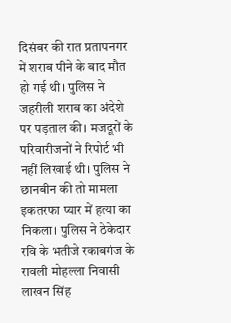दिसंबर की रात प्रतापनगर में शराब पीने के बाद मौत हो गई थी। पुलिस ने जहरीली शराब का अंदेशे पर पड़ताल की। मजदूरों के परिवारीजनों ने रिपोर्ट भी नहीं लिखाई थी। पुलिस ने छानबीन की तो मामला इकतरफा प्यार में हत्या का निकला। पुलिस ने ठेकेदार रवि के भतीजे रकाबगंज के रावली मोहल्ला निवासी लाखन सिंह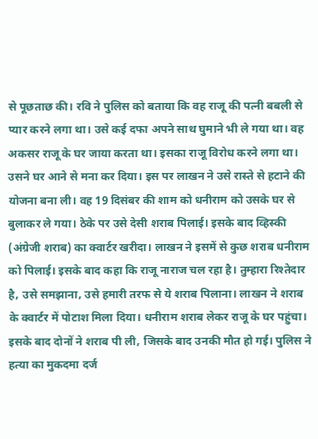से पूछताछ की। रवि ने पुलिस को बताया कि वह राजू की पत्नी बबली से प्यार करने लगा था। उसे कई दफा अपने साथ घुमाने भी ले गया था। वह अकसर राजू के घर जाया करता था। इसका राजू विरोध करने लगा था। उसने घर आने से मना कर दिया। इस पर लाखन ने उसे रास्ते से हटाने की योजना बना ली। वह 19 दिसंबर की शाम को धनीराम को उसके घर से बुलाकर ले गया। ठेके पर उसे देसी शराब पिलाई। इसके बाद व्हिस्की (अंग्रेजी शराब) का क्वार्टर खरीदा। लाखन ने इसमें से कुछ शराब धनीराम को पिलाई। इसके बाद कहा कि राजू नाराज चल रहा है। तुम्हारा रिश्तेदार है, उसे समझाना, उसे हमारी तरफ से ये शराब पिलाना। लाखन ने शराब के क्वार्टर में पोटाश मिला दिया। धनीराम शराब लेकर राजू के घर पहुंचा। इसके बाद दोनों ने शराब पी ली, जिसके बाद उनकी मौत हो गई। पुलिस ने हत्या का मुकदमा दर्ज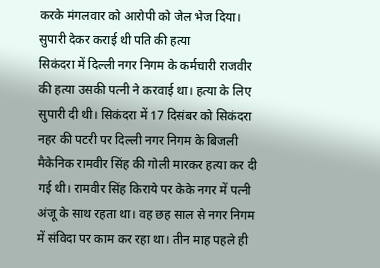करके मंगलवार को आरोपी को जेल भेज दिया।
सुपारी देकर कराई थी पति की हत्या
सिकंदरा में दिल्ली नगर निगम के कर्मचारी राजवीर की हत्या उसकी पत्नी ने करवाई था। हत्या के लिए सुपारी दी थी। सिकंदरा में 17 दिसंबर को सिकंदरा नहर की पटरी पर दिल्ली नगर निगम के बिजली मैकेनिक रामवीर सिंह की गोली मारकर हत्या कर दी गई थी। रामवीर सिंह किराये पर केके नगर में पत्नी अंजू के साथ रहता था। वह छह साल से नगर निगम में संविदा पर काम कर रहा था। तीन माह पहले ही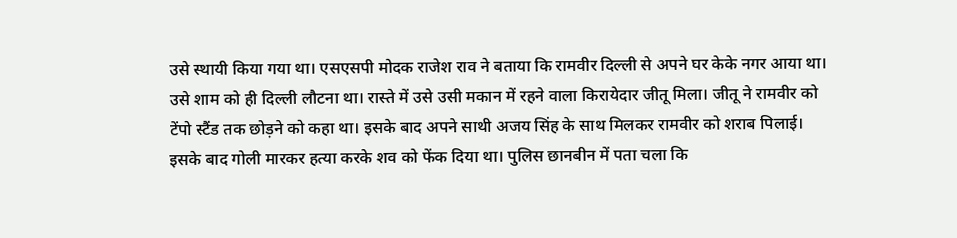उसे स्थायी किया गया था। एसएसपी मोदक राजेश राव ने बताया कि रामवीर दिल्ली से अपने घर केके नगर आया था। उसे शाम को ही दिल्ली लौटना था। रास्ते में उसे उसी मकान में रहने वाला किरायेदार जीतू मिला। जीतू ने रामवीर को टेंपो स्टैंड तक छोड़ने को कहा था। इसके बाद अपने साथी अजय सिंह के साथ मिलकर रामवीर को शराब पिलाई। इसके बाद गोली मारकर हत्या करके शव को फेंक दिया था। पुलिस छानबीन में पता चला कि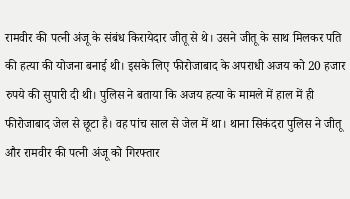रामवीर की पत्नी अंजू के संबंध किरायेदार जीतू से थे। उसने जीतू के साथ मिलकर पति की हत्या की योजना बनाई थी। इसके लिए फीरोजाबाद के अपराधी अजय को 20 हजार रुपये की सुपारी दी थी। पुलिस ने बताया कि अजय हत्या के मामले में हाल में ही फीरोजाबाद जेल से छूटा है। वह पांच साल से जेल में था। थाना सिकंदरा पुलिस ने जीतू और रामवीर की पत्नी अंजू को गिरफ्तार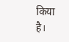किया है।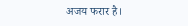अजय फरार है।